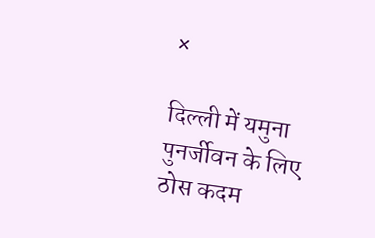×

दिल्ली में यमुना पुनर्जीवन के लिए ठोस कदम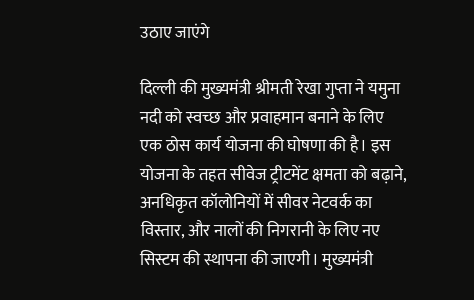उठाए जाएंगे

दिल्ली की मुख्यमंत्री श्रीमती रेखा गुप्ता ने यमुना नदी को स्वच्छ और प्रवाहमान बनाने के लिए एक ठोस कार्य योजना की घोषणा की है। इस योजना के तहत सीवेज ट्रीटमेंट क्षमता को बढ़ाने, अनधिकृत कॉलोनियों में सीवर नेटवर्क का विस्तार, और नालों की निगरानी के लिए नए सिस्टम की स्थापना की जाएगी। मुख्यमंत्री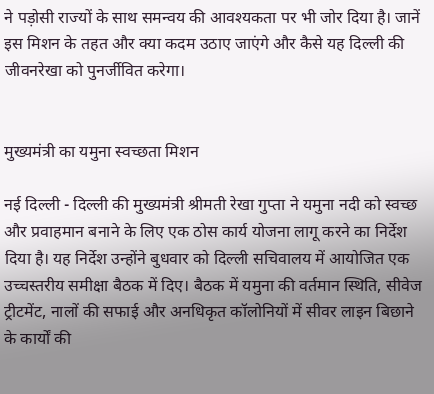ने पड़ोसी राज्यों के साथ समन्वय की आवश्यकता पर भी जोर दिया है। जानें इस मिशन के तहत और क्या कदम उठाए जाएंगे और कैसे यह दिल्ली की जीवनरेखा को पुनर्जीवित करेगा।


मुख्यमंत्री का यमुना स्वच्छता मिशन

नई दिल्ली - दिल्ली की मुख्यमंत्री श्रीमती रेखा गुप्ता ने यमुना नदी को स्वच्छ और प्रवाहमान बनाने के लिए एक ठोस कार्य योजना लागू करने का निर्देश दिया है। यह निर्देश उन्होंने बुधवार को दिल्ली सचिवालय में आयोजित एक उच्चस्तरीय समीक्षा बैठक में दिए। बैठक में यमुना की वर्तमान स्थिति, सीवेज ट्रीटमेंट, नालों की सफाई और अनधिकृत कॉलोनियों में सीवर लाइन बिछाने के कार्यों की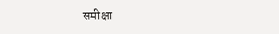समीक्षा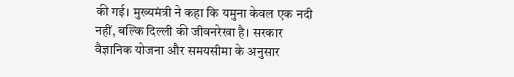की गई। मुख्यमंत्री ने कहा कि यमुना केवल एक नदी नहीं, बल्कि दिल्ली की जीवनरेखा है। सरकार वैज्ञानिक योजना और समयसीमा के अनुसार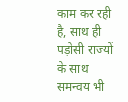काम कर रही है, साथ ही पड़ोसी राज्यों के साथ समन्वय भी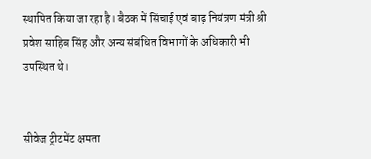स्थापित किया जा रहा है। बैठक में सिंचाई एवं बाढ़ नियंत्रण मंत्री श्री प्रवेश साहिब सिंह और अन्य संबंधित विभागों के अधिकारी भी उपस्थित थे।


सीवेज ट्रीटमेंट क्षमता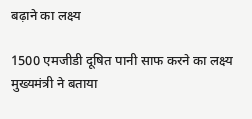बढ़ाने का लक्ष्य

1500 एमजीडी दूषित पानी साफ करने का लक्ष्य
मुख्यमंत्री ने बताया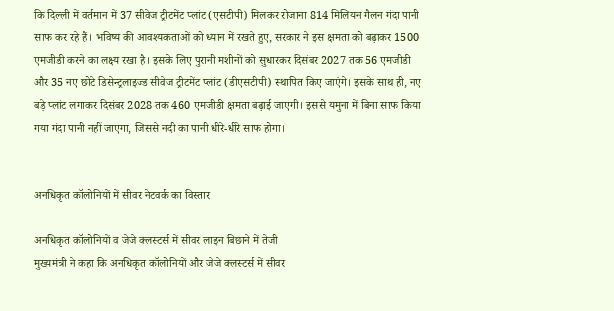कि दिल्ली में वर्तमान में 37 सीवेज ट्रीटमेंट प्लांट (एसटीपी) मिलकर रोजाना 814 मिलियन गैलन गंदा पानी साफ कर रहे हैं। भविष्य की आवश्यकताओं को ध्यान में रखते हुए, सरकार ने इस क्षमता को बढ़ाकर 1500 एमजीडी करने का लक्ष्य रखा है। इसके लिए पुरानी मशीनों को सुधारकर दिसंबर 2027 तक 56 एमजीडी और 35 नए छोटे डिसेन्ट्रलाइज्ड सीवेज ट्रीटमेंट प्लांट (डीएसटीपी) स्थापित किए जाएंगे। इसके साथ ही, नए बड़े प्लांट लगाकर दिसंबर 2028 तक 460 एमजीडी क्षमता बढ़ाई जाएगी। इससे यमुना में बिना साफ किया गया गंदा पानी नहीं जाएगा, जिससे नदी का पानी धीरे-धीरे साफ होगा।


अनधिकृत कॉलोनियों में सीवर नेटवर्क का विस्तार

अनधिकृत कॉलोनियों व जेजे क्लस्टर्स में सीवर लाइन बिछाने में तेजी
मुख्यमंत्री ने कहा कि अनधिकृत कॉलोनियों और जेजे क्लस्टर्स में सीवर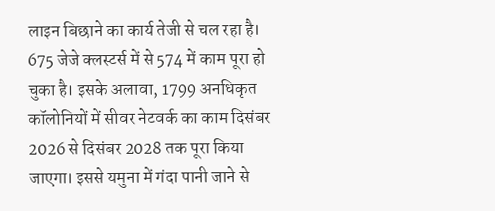लाइन बिछाने का कार्य तेजी से चल रहा है। 675 जेजे क्लस्टर्स में से 574 में काम पूरा हो चुका है। इसके अलावा, 1799 अनधिकृत कॉलोनियों में सीवर नेटवर्क का काम दिसंबर 2026 से दिसंबर 2028 तक पूरा किया जाएगा। इससे यमुना में गंदा पानी जाने से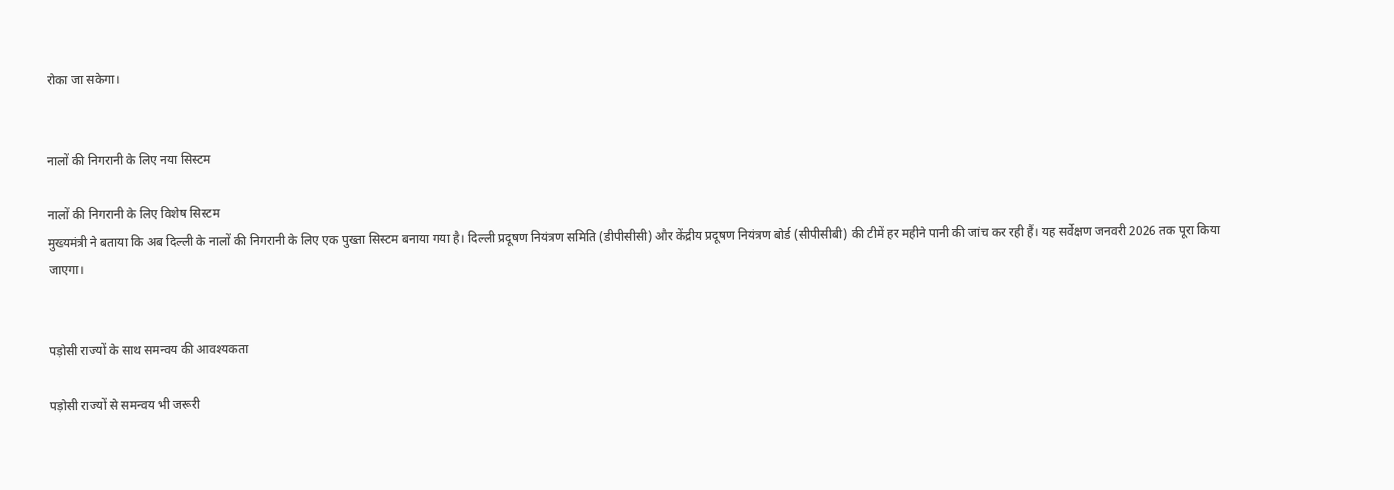रोका जा सकेगा।


नालों की निगरानी के लिए नया सिस्टम

नालों की निगरानी के लिए विशेष सिस्टम
मुख्यमंत्री ने बताया कि अब दिल्ली के नालों की निगरानी के लिए एक पुख्ता सिस्टम बनाया गया है। दिल्ली प्रदूषण नियंत्रण समिति (डीपीसीसी) और केंद्रीय प्रदूषण नियंत्रण बोर्ड (सीपीसीबी) की टीमें हर महीने पानी की जांच कर रही हैं। यह सर्वेक्षण जनवरी 2026 तक पूरा किया जाएगा।


पड़ोसी राज्यों के साथ समन्वय की आवश्यकता

पड़ोसी राज्यों से समन्वय भी जरूरी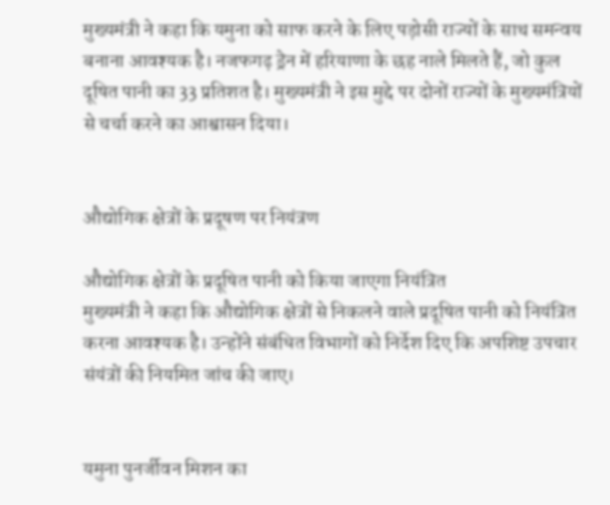मुख्यमंत्री ने कहा कि यमुना को साफ करने के लिए पड़ोसी राज्यों के साथ समन्वय बनाना आवश्यक है। नजफगढ़ ड्रेन में हरियाणा के छह नाले मिलते हैं, जो कुल दूषित पानी का 33 प्रतिशत है। मुख्यमंत्री ने इस मुद्दे पर दोनों राज्यों के मुख्यमंत्रियों से चर्चा करने का आश्वासन दिया।


औद्योगिक क्षेत्रों के प्रदूषण पर नियंत्रण

औद्योगिक क्षेत्रों के प्रदूषित पानी को किया जाएगा नियंत्रित
मुख्यमंत्री ने कहा कि औद्योगिक क्षेत्रों से निकलने वाले प्रदूषित पानी को नियंत्रित करना आवश्यक है। उन्होंने संबंधित विभागों को निर्देश दिए कि अपशिष्ट उपचार संयंत्रों की नियमित जांच की जाए।


यमुना पुनर्जीवन मिशन का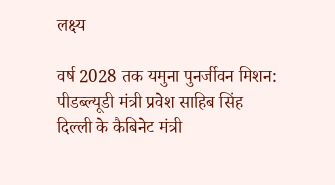लक्ष्य

वर्ष 2028 तक यमुना पुनर्जीवन मिशन: पीडब्ल्यूडी मंत्री प्रवेश साहिब सिंह
दिल्ली के कैबिनेट मंत्री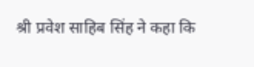श्री प्रवेश साहिब सिंह ने कहा कि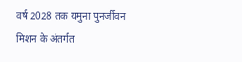वर्ष 2028 तक यमुना पुनर्जीवन मिशन के अंतर्गत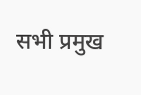सभी प्रमुख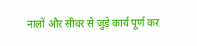नालों और सीवर से जुड़े कार्य पूर्ण कर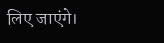लिए जाएंगे।